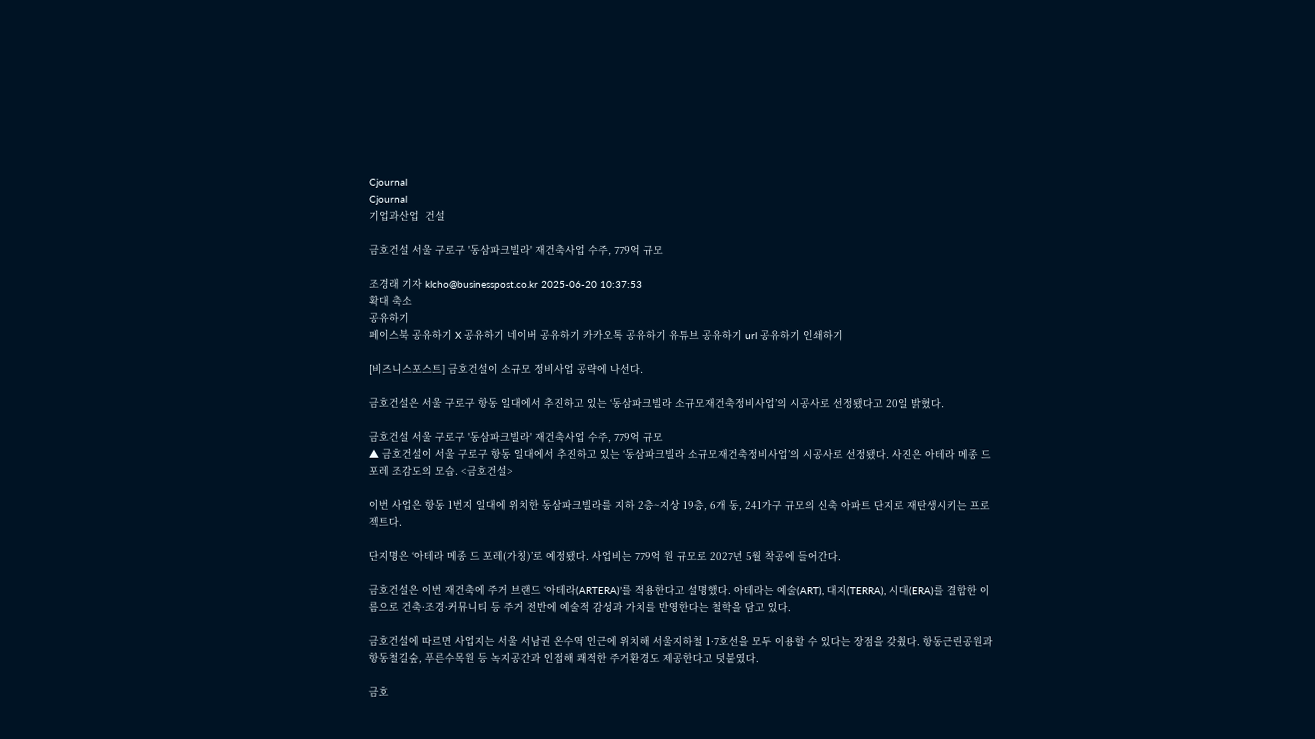Cjournal
Cjournal
기업과산업  건설

금호건설 서울 구로구 '동삼파크빌라' 재건축사업 수주, 779억 규모

조경래 기자 klcho@businesspost.co.kr 2025-06-20 10:37:53
확대 축소
공유하기
페이스북 공유하기 X 공유하기 네이버 공유하기 카카오톡 공유하기 유튜브 공유하기 url 공유하기 인쇄하기

[비즈니스포스트] 금호건설이 소규모 정비사업 공략에 나선다.

금호건설은 서울 구로구 항동 일대에서 추진하고 있는 ‘동삼파크빌라 소규모재건축정비사업’의 시공사로 선정됐다고 20일 밝혔다.

금호건설 서울 구로구 '동삼파크빌라' 재건축사업 수주, 779억 규모
▲ 금호건설이 서울 구로구 항동 일대에서 추진하고 있는 ‘동삼파크빌라 소규모재건축정비사업’의 시공사로 선정됐다. 사진은 아테라 메종 드 포레 조감도의 모습. <금호건설>

이번 사업은 항동 1번지 일대에 위치한 동삼파크빌라를 지하 2층~지상 19층, 6개 동, 241가구 규모의 신축 아파트 단지로 재탄생시키는 프로젝트다.

단지명은 ‘아테라 메종 드 포레(가칭)’로 예정됐다. 사업비는 779억 원 규모로 2027년 5월 착공에 들어간다.

금호건설은 이번 재건축에 주거 브랜드 ‘아테라(ARTERA)’를 적용한다고 설명했다. 아테라는 예술(ART), 대지(TERRA), 시대(ERA)를 결합한 이름으로 건축·조경·커뮤니티 등 주거 전반에 예술적 감성과 가치를 반영한다는 철학을 담고 있다.

금호건설에 따르면 사업지는 서울 서남권 온수역 인근에 위치해 서울지하철 1·7호선을 모두 이용할 수 있다는 장점을 갖췄다. 항동근린공원과 항동철길숲, 푸른수목원 등 녹지공간과 인접해 쾌적한 주거환경도 제공한다고 덧붙였다.

금호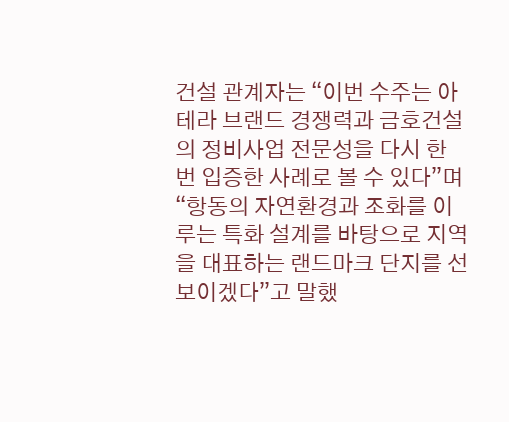건설 관계자는 “이번 수주는 아테라 브랜드 경쟁력과 금호건설의 정비사업 전문성을 다시 한 번 입증한 사례로 볼 수 있다”며 “항동의 자연환경과 조화를 이루는 특화 설계를 바탕으로 지역을 대표하는 랜드마크 단지를 선보이겠다”고 말했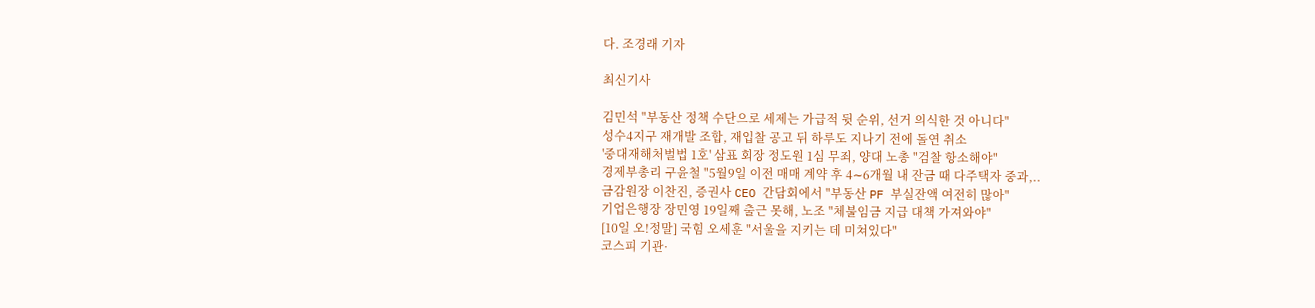다. 조경래 기자

최신기사

김민석 "부동산 정책 수단으로 세제는 가급적 뒷 순위, 선거 의식한 것 아니다"
성수4지구 재개발 조합, 재입찰 공고 뒤 하루도 지나기 전에 돌연 취소
'중대재해처벌법 1호' 삼표 회장 정도원 1심 무죄, 양대 노총 "검찰 항소해야"
경제부총리 구윤철 "5월9일 이전 매매 계약 후 4∼6개월 내 잔금 때 다주택자 중과,..
금감원장 이찬진, 증권사 CEO 간담회에서 "부동산 PF 부실잔액 여전히 많아"
기업은행장 장민영 19일째 출근 못해, 노조 "체불임금 지급 대책 가져와야"
[10일 오!정말] 국힘 오세훈 "서울을 지키는 데 미쳐있다"
코스피 기관·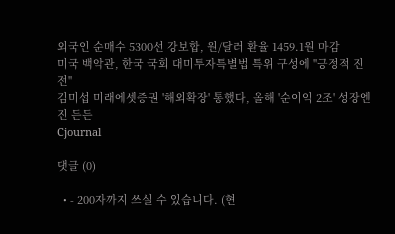외국인 순매수 5300선 강보합, 원/달러 환율 1459.1원 마감
미국 백악관, 한국 국회 대미투자특별법 특위 구성에 "긍정적 진전"
김미섭 미래에셋증권 '해외확장' 통했다, 올해 '순이익 2조' 성장엔진 든든
Cjournal

댓글 (0)

  • - 200자까지 쓰실 수 있습니다. (현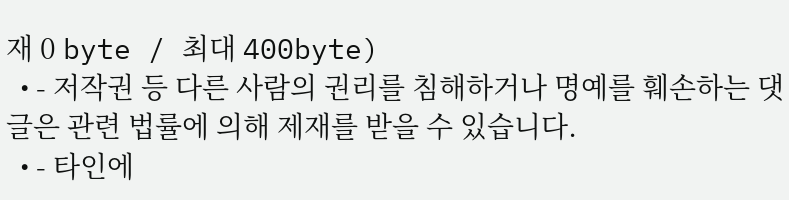재 0 byte / 최대 400byte)
  • - 저작권 등 다른 사람의 권리를 침해하거나 명예를 훼손하는 댓글은 관련 법률에 의해 제재를 받을 수 있습니다.
  • - 타인에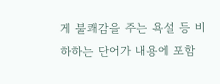게 불쾌감을 주는 욕설 등 비하하는 단어가 내용에 포함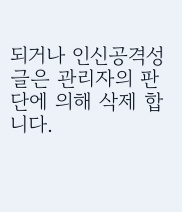되거나 인신공격성 글은 관리자의 판단에 의해 삭제 합니다.